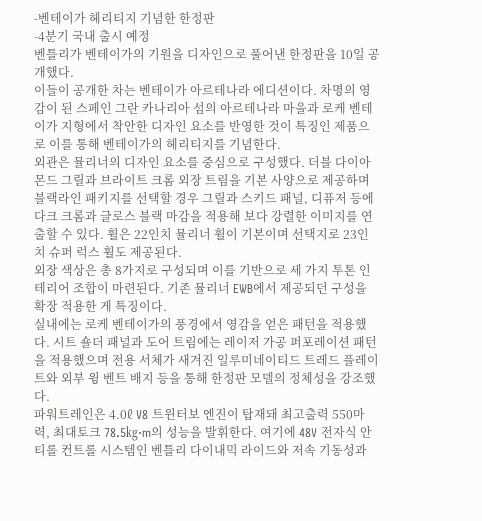-벤테이가 헤리티지 기념한 한정판
-4분기 국내 출시 예정
벤틀리가 벤테이가의 기원을 디자인으로 풀어낸 한정판을 10일 공개했다.
이들이 공개한 차는 벤테이가 아르테나라 에디션이다. 차명의 영감이 된 스페인 그란 카나리아 섬의 아르테나라 마을과 로케 벤테이가 지형에서 착안한 디자인 요소를 반영한 것이 특징인 제품으로 이를 통해 벤테이가의 헤리티지를 기념한다.
외관은 뮬리너의 디자인 요소를 중심으로 구성했다. 더블 다이아몬드 그릴과 브라이트 크롬 외장 트림을 기본 사양으로 제공하며 블랙라인 패키지를 선택할 경우 그릴과 스키드 패널, 디퓨저 등에 다크 크롬과 글로스 블랙 마감을 적용해 보다 강렬한 이미지를 연출할 수 있다. 휠은 22인치 뮬리너 휠이 기본이며 선택지로 23인치 슈퍼 럭스 휠도 제공된다.
외장 색상은 총 8가지로 구성되며 이를 기반으로 세 가지 투톤 인테리어 조합이 마련된다. 기존 뮬리너 EWB에서 제공되던 구성을 확장 적용한 게 특징이다.
실내에는 로케 벤테이가의 풍경에서 영감을 얻은 패턴을 적용했다. 시트 숄더 패널과 도어 트림에는 레이저 가공 퍼포레이션 패턴을 적용했으며 전용 서체가 새겨진 일루미네이티드 트레드 플레이트와 외부 윙 벤트 배지 등을 통해 한정판 모델의 정체성을 강조했다.
파워트레인은 4.0ℓ V8 트윈터보 엔진이 탑재돼 최고출력 550마력, 최대토크 78.5㎏·m의 성능을 발휘한다. 여기에 48V 전자식 안티롤 컨트롤 시스템인 벤틀리 다이내믹 라이드와 저속 기동성과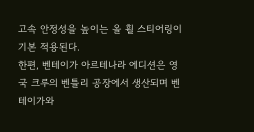고속 안정성을 높이는 올 휠 스티어링이 기본 적용된다.
한편, 벤테이가 아르테나라 에디션은 영국 크루의 벤틀리 공장에서 생산되며 벤테이가와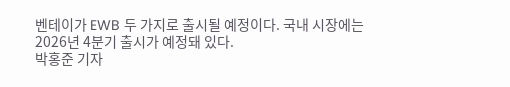벤테이가 EWB 두 가지로 출시될 예정이다. 국내 시장에는 2026년 4분기 출시가 예정돼 있다.
박홍준 기자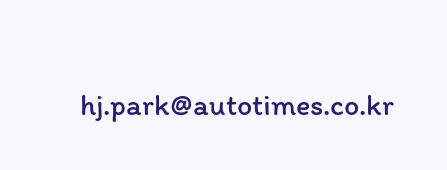hj.park@autotimes.co.kr